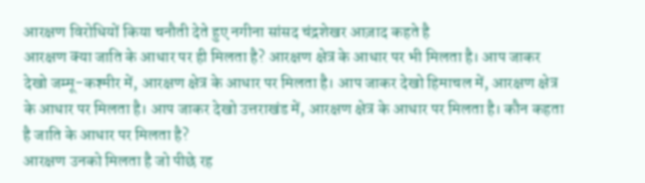आरक्षण विरोधियों किया चनौती देते हुए नगीना सांसद चंद्रशेखर आज़ाद कहते है
आरक्षण क्या जाति के आधार पर ही मिलता है? आरक्षण क्षेत्र के आधार पर भी मिलता है। आप जाकर देखो जम्मू-कश्मीर में, आरक्षण क्षेत्र के आधार पर मिलता है। आप जाकर देखो हिमाचल में, आरक्षण क्षेत्र के आधार पर मिलता है। आप जाकर देखो उत्तराखंड में, आरक्षण क्षेत्र के आधार पर मिलता है। कौन कहता है जाति के आधार पर मिलता है?
आरक्षण उनको मिलता है जो पीछे रह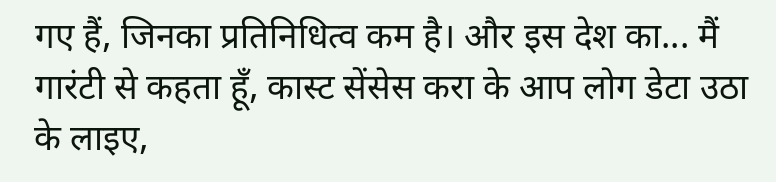गए हैं, जिनका प्रतिनिधित्व कम है। और इस देश का... मैं गारंटी से कहता हूँ, कास्ट सेंसेस करा के आप लोग डेटा उठा के लाइए,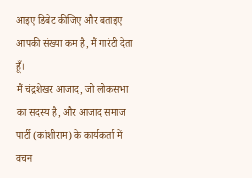आइए डिबेट कीजिए और बताइए आपकी संख्या कम है, मैं गारंटी देता हूँ।
मैं चंद्रशेखर आजाद, जो लोकसभा का सदस्य है, और आजाद समाज पार्टी (कांशीराम) के कार्यकर्ता में वचन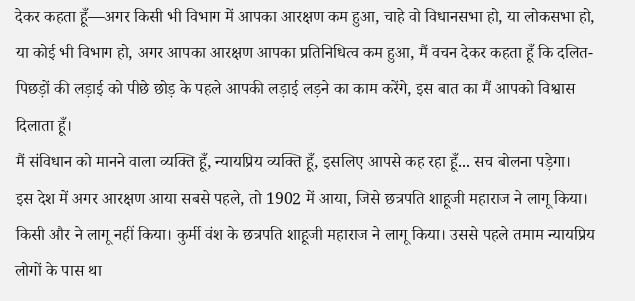देकर कहता हूँ—अगर किसी भी विभाग में आपका आरक्षण कम हुआ, चाहे वो विधानसभा हो, या लोकसभा हो, या कोई भी विभाग हो, अगर आपका आरक्षण आपका प्रतिनिधित्व कम हुआ, मैं वचन देकर कहता हूँ कि दलित-पिछड़ों की लड़ाई को पीछे छोड़ के पहले आपकी लड़ाई लड़ने का काम करेंगे, इस बात का मैं आपको विश्वास दिलाता हूँ।
मैं संविधान को मानने वाला व्यक्ति हूँ, न्यायप्रिय व्यक्ति हूँ, इसलिए आपसे कह रहा हूँ... सच बोलना पड़ेगा।
इस देश में अगर आरक्षण आया सबसे पहले, तो 1902 में आया, जिसे छत्रपति शाहूजी महाराज ने लागू किया। किसी और ने लागू नहीं किया। कुर्मी वंश के छत्रपति शाहूजी महाराज ने लागू किया। उससे पहले तमाम न्यायप्रिय लोगों के पास था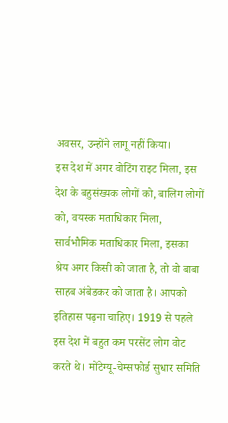अवसर, उन्होंने लागू नहीं किया।
इस देश में अगर वोटिंग राइट मिला, इस देश के बहुसंख्यक लोगों को, बालिग लोगों को, वयस्क मताधिकार मिला, सार्वभौमिक मताधिकार मिला, इसका श्रेय अगर किसी को जाता है, तो वो बाबा साहब अंबेडकर को जाता है। आपको इतिहास पढ़ना चाहिए। 1919 से पहले इस देश में बहुत कम परसेंट लोग वोट करते थे। मोंटेग्यू-चेम्सफोर्ड सुधार समिति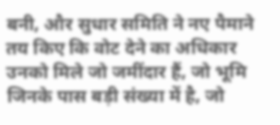बनी, और सुधार समिति ने नए पैमाने तय किए कि वोट देने का अधिकार उनको मिले जो जमींदार हैं, जो भूमि जिनके पास बड़ी संख्या में है, जो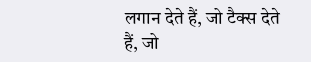लगान देते हैं, जो टैक्स देते हैं, जो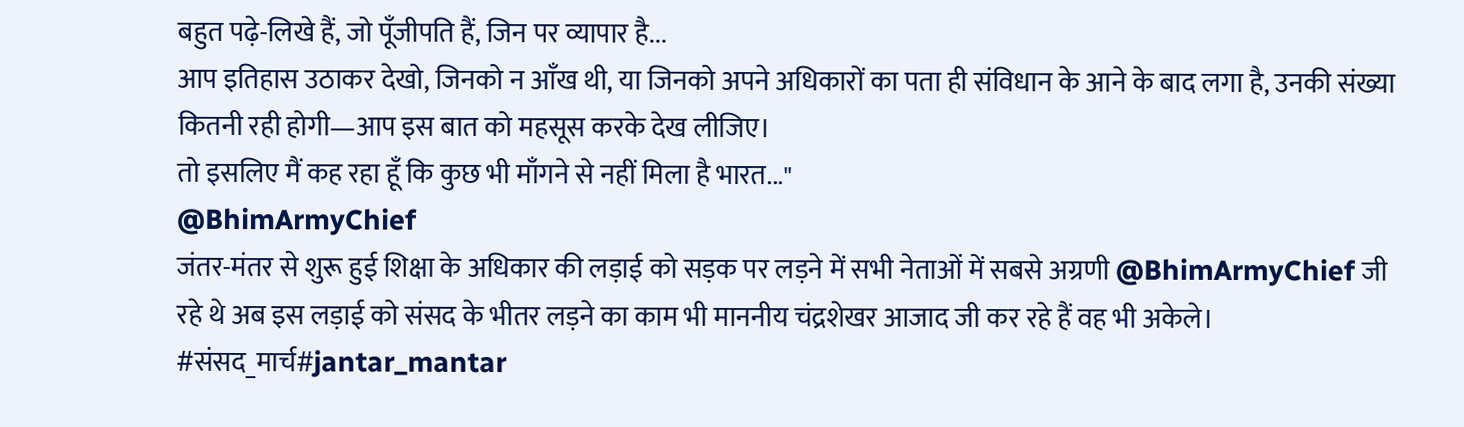बहुत पढ़े-लिखे हैं, जो पूँजीपति हैं, जिन पर व्यापार है...
आप इतिहास उठाकर देखो, जिनको न आँख थी, या जिनको अपने अधिकारों का पता ही संविधान के आने के बाद लगा है, उनकी संख्या कितनी रही होगी—आप इस बात को महसूस करके देख लीजिए।
तो इसलिए मैं कह रहा हूँ कि कुछ भी माँगने से नहीं मिला है भारत..."
@BhimArmyChief
जंतर-मंतर से शुरू हुई शिक्षा के अधिकार की लड़ाई को सड़क पर लड़ने में सभी नेताओं में सबसे अग्रणी @BhimArmyChief जी रहे थे अब इस लड़ाई को संसद के भीतर लड़ने का काम भी माननीय चंद्रशेखर आजाद जी कर रहे हैं वह भी अकेले।
#संसद_मार्च#jantar_mantar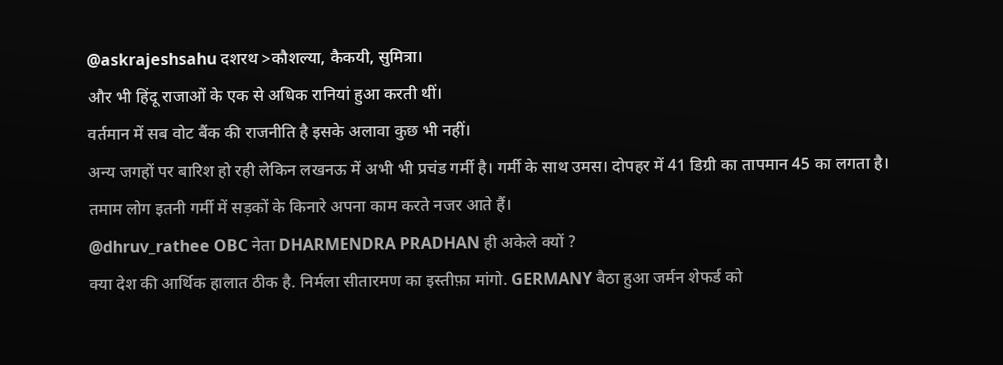@askrajeshsahu दशरथ >कौशल्या, कैकयी, सुमित्रा।
और भी हिंदू राजाओं के एक से अधिक रानियां हुआ करती थीं।
वर्तमान में सब वोट बैंक की राजनीति है इसके अलावा कुछ भी नहीं।
अन्य जगहों पर बारिश हो रही लेकिन लखनऊ में अभी भी प्रचंड गर्मी है। गर्मी के साथ उमस। दोपहर में 41 डिग्री का तापमान 45 का लगता है।
तमाम लोग इतनी गर्मी में सड़कों के किनारे अपना काम करते नजर आते हैं।
@dhruv_rathee OBC नेता DHARMENDRA PRADHAN ही अकेले क्यों ?
क्या देश की आर्थिक हालात ठीक है. निर्मला सीतारमण का इस्तीफ़ा मांगो. GERMANY बैठा हुआ जर्मन शेफर्ड को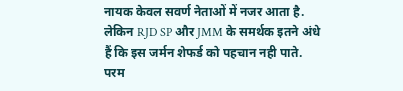नायक केवल सवर्ण नेताओं में नजर आता है. लेकिन RJD SP और JMM के समर्थक इतने अंधे हैं कि इस जर्मन शेफर्ड को पहचान नही पाते.
परम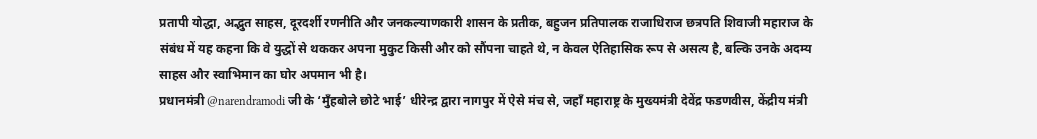प्रतापी योद्धा, अद्भुत साहस, दूरदर्शी रणनीति और जनकल्याणकारी शासन के प्रतीक, बहुजन प्रतिपालक राजाधिराज छत्रपति शिवाजी महाराज के संबंध में यह कहना कि वे युद्धों से थककर अपना मुकुट किसी और को सौंपना चाहते थे, न केवल ऐतिहासिक रूप से असत्य है, बल्कि उनके अदम्य साहस और स्वाभिमान का घोर अपमान भी है।
प्रधानमंत्री @narendramodi जी के ‘मुँहबोले छोटे भाई’ धीरेन्द्र द्वारा नागपुर में ऐसे मंच से, जहाँ महाराष्ट्र के मुख्यमंत्री देवेंद्र फडणवीस, केंद्रीय मंत्री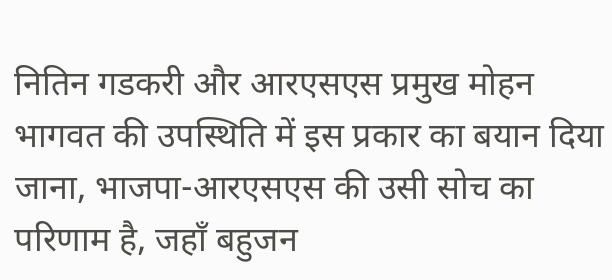नितिन गडकरी और आरएसएस प्रमुख मोहन भागवत की उपस्थिति में इस प्रकार का बयान दिया जाना, भाजपा-आरएसएस की उसी सोच का परिणाम है, जहाँ बहुजन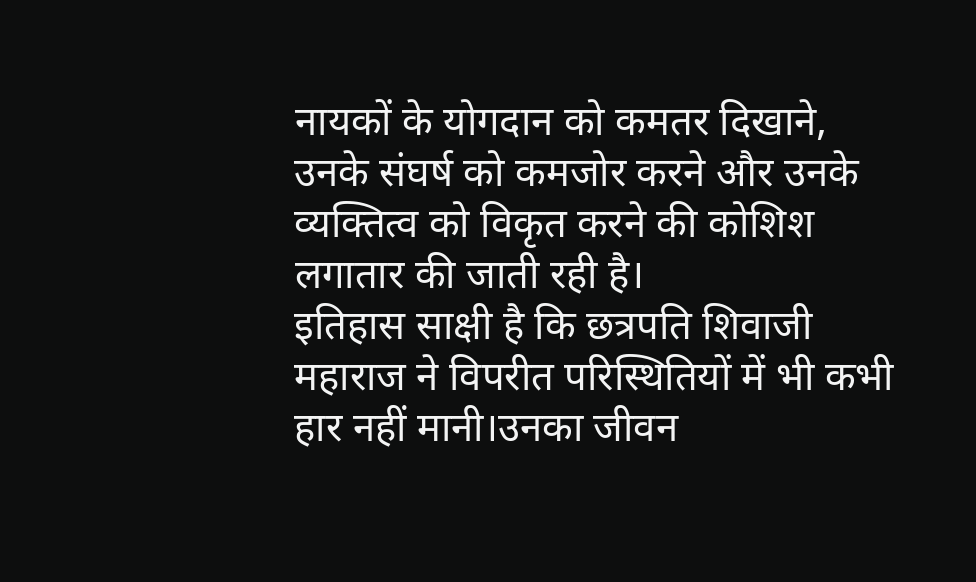नायकों के योगदान को कमतर दिखाने, उनके संघर्ष को कमजोर करने और उनके व्यक्तित्व को विकृत करने की कोशिश लगातार की जाती रही है।
इतिहास साक्षी है कि छत्रपति शिवाजी महाराज ने विपरीत परिस्थितियों में भी कभी हार नहीं मानी।उनका जीवन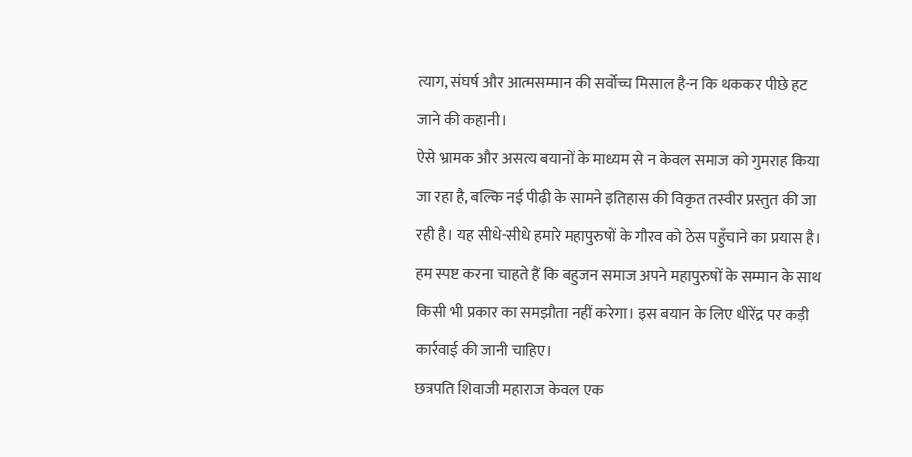त्याग, संघर्ष और आत्मसम्मान की सर्वोच्च मिसाल है-न कि थककर पीछे हट जाने की कहानी।
ऐसे भ्रामक और असत्य बयानों के माध्यम से न केवल समाज को गुमराह किया जा रहा है, बल्कि नई पीढ़ी के सामने इतिहास की विकृत तस्वीर प्रस्तुत की जा रही है। यह सीधे-सीधे हमारे महापुरुषों के गौरव को ठेस पहुँचाने का प्रयास है।
हम स्पष्ट करना चाहते हैं कि बहुजन समाज अपने महापुरुषों के सम्मान के साथ किसी भी प्रकार का समझौता नहीं करेगा। इस बयान के लिए धीरेंद्र पर कड़ी कार्रवाई की जानी चाहिए।
छत्रपति शिवाजी महाराज केवल एक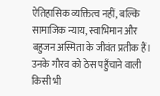ऐतिहासिक व्यक्तित्व नहीं, बल्कि सामाजिक न्याय, स्वाभिमान और बहुजन अस्मिता के जीवंत प्रतीक हैं। उनके गौरव को ठेस पहुँचाने वाली किसी भी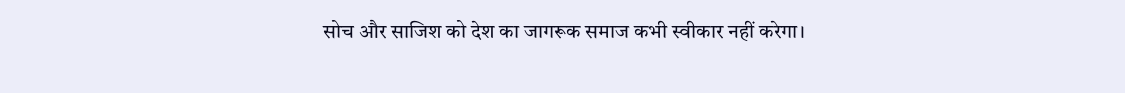सोच और साजिश को देश का जागरूक समाज कभी स्वीकार नहीं करेगा।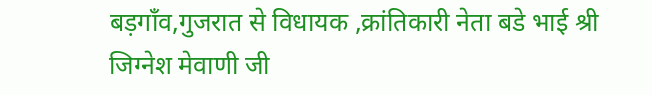बड़गाँव,गुजरात से विधायक ,क्रांतिकारी नेता बडे भाई श्री जिग्नेश मेवाणी जी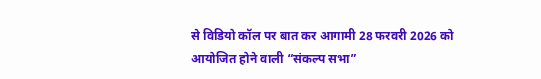से विडियो कॉल पर बात कर आगामी 28 फरवरी 2026 को आयोजित होने वाली “संकल्प सभा”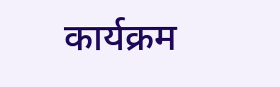कार्यक्रम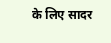के लिए सादर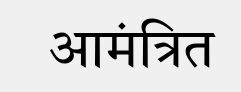आमंत्रित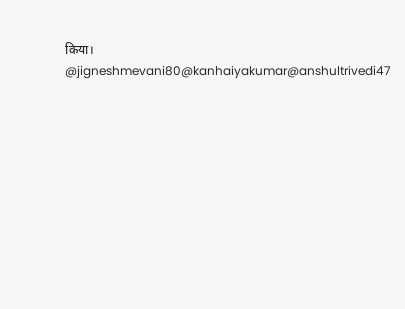किया।
@jigneshmevani80@kanhaiyakumar@anshultrivedi47